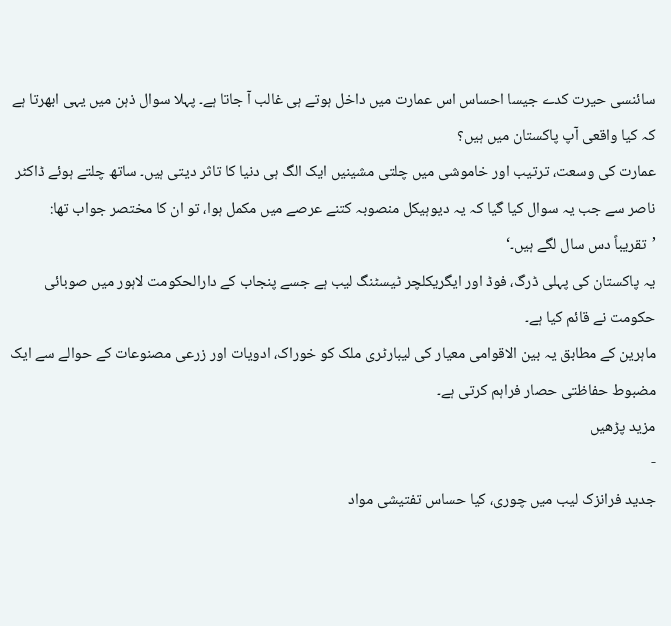سائنسی حیرت کدے جیسا احساس اس عمارت میں داخل ہوتے ہی غالب آ جاتا ہے۔ پہلا سوال ذہن میں یہی ابھرتا ہے کہ کیا واقعی آپ پاکستان میں ہیں؟
عمارت کی وسعت، ترتیب اور خاموشی میں چلتی مشینیں ایک الگ ہی دنیا کا تاثر دیتی ہیں۔ ساتھ چلتے ہوئے ڈاکٹر ناصر سے جب یہ سوال کیا گیا کہ یہ دیوہیکل منصوبہ کتنے عرصے میں مکمل ہوا، تو ان کا مختصر جواب تھا: ’تقریباً دس سال لگے ہیں۔‘
یہ پاکستان کی پہلی ڈرگ، فوڈ اور ایگریکلچر ٹیسٹنگ لیب ہے جسے پنجاب کے دارالحکومت لاہور میں صوبائی حکومت نے قائم کیا ہے۔
ماہرین کے مطابق یہ بین الاقوامی معیار کی لیبارٹری ملک کو خوراک، ادویات اور زرعی مصنوعات کے حوالے سے ایک مضبوط حفاظتی حصار فراہم کرتی ہے۔
مزید پڑھیں
-
جدید فرانزک لیب میں چوری، کیا حساس تفتیشی مواد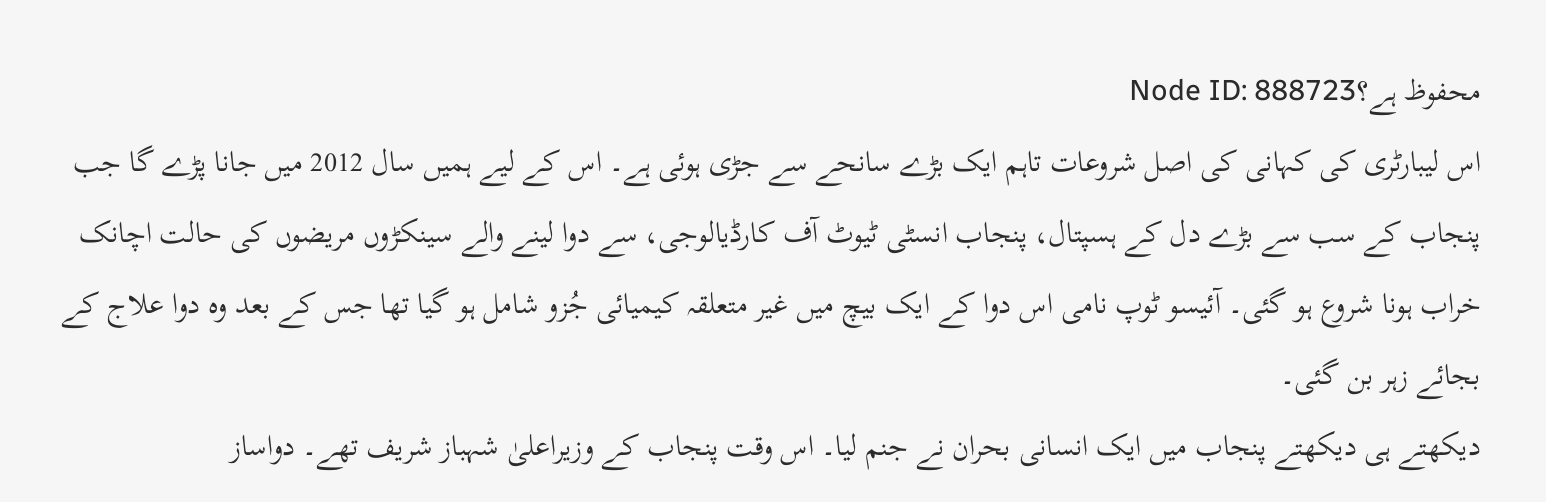محفوظ ہے؟Node ID: 888723
اس لیبارٹری کی کہانی کی اصل شروعات تاہم ایک بڑے سانحے سے جڑی ہوئی ہے۔ اس کے لیے ہمیں سال 2012 میں جانا پڑے گا جب پنجاب کے سب سے بڑے دل کے ہسپتال، پنجاب انسٹی ٹیوٹ آف کارڈیالوجی، سے دوا لینے والے سینکڑوں مریضوں کی حالت اچانک خراب ہونا شروع ہو گئی۔ آئیسو ٹوپ نامی اس دوا کے ایک بیچ میں غیر متعلقہ کیمیائی جُزو شامل ہو گیا تھا جس کے بعد وہ دوا علاج کے بجائے زہر بن گئی۔
دیکھتے ہی دیکھتے پنجاب میں ایک انسانی بحران نے جنم لیا۔ اس وقت پنجاب کے وزیراعلیٰ شہباز شریف تھے۔ دواساز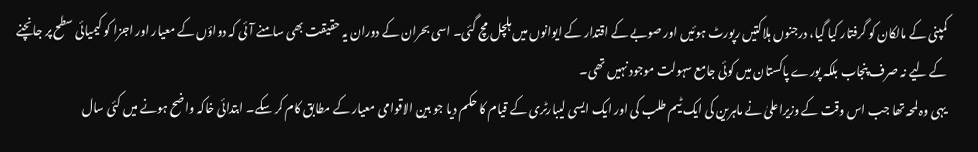کمپنی کے مالکان کو گرفتار کیا گیا، درجنوں ہلاکتیں رپورٹ ہوئیں اور صوبے کے اقتدار کے ایوانوں میں ہلچل مچ گئی۔ اسی بحران کے دوران یہ حقیقت بھی سامنے آئی کہ دواؤں کے معیار اور اجزا کو کیمیائی سطح پر جانچنے کے لیے نہ صرف پنجاب بلکہ پورے پاکستان میں کوئی جامع سہولت موجود نہیں تھی۔
یہی وہ لمحہ تھا جب اس وقت کے وزیراعلیٰ نے ماہرین کی ایک ٹیم طلب کی اور ایک ایسی لیبارٹری کے قیام کا حکم دیا جو بین الاقوامی معیار کے مطابق کام کر سکے۔ ابتدائی خاکہ واضح ہونے میں کئی سال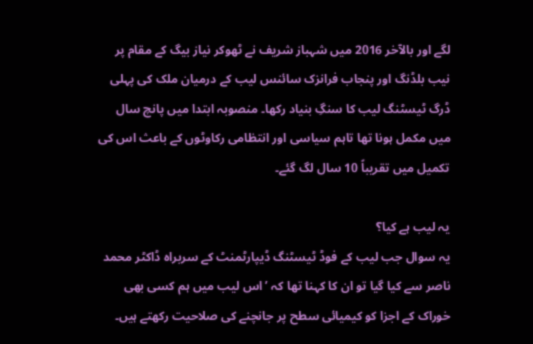لگے اور بالآخر 2016 میں شہباز شریف نے ٹھوکر نیاز بیگ کے مقام پر نیب بلڈنگ اور پنجاب فرانزک سائنس لیب کے درمیان ملک کی پہلی ڈرگ ٹیسٹنگ لیب کا سنگِ بنیاد رکھا۔ منصوبہ ابتدا میں پانچ سال میں مکمل ہونا تھا تاہم سیاسی اور انتظامی رکاوٹوں کے باعث اس کی تکمیل میں تقریباً 10 سال لگ گئے۔

یہ لیب ہے کیا؟
یہ سوال جب لیب کے فوڈ ٹیسٹنگ ڈیپارٹمنٹ کے سربراہ ڈاکٹر محمد ناصر سے کیا گیا تو ان کا کہنا تھا کہ ’اس لیب میں ہم کسی بھی خوراک کے اجزا کو کیمیائی سطح پر جانچنے کی صلاحیت رکھتے ہیں۔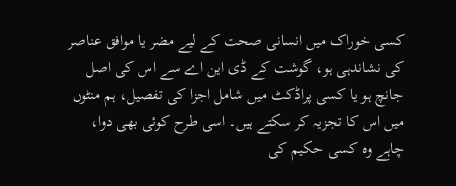کسی خوراک میں انسانی صحت کے لیے مضر یا موافق عناصر کی نشاندہی ہو، گوشت کے ڈی این اے سے اس کی اصل جانچ ہو یا کسی پراڈکٹ میں شامل اجزا کی تفصیل، ہم منٹوں میں اس کا تجزیہ کر سکتے ہیں۔ اسی طرح کوئی بھی دوا، چاہے وہ کسی حکیم کی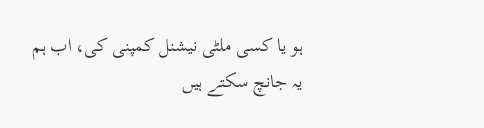ہو یا کسی ملٹی نیشنل کمپنی کی، اب ہم یہ جانچ سکتے ہیں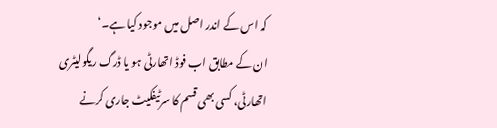کہ اس کے اندر اصل میں موجود کیا ہے۔‘
ان کے مطابق اب فوڈ اتھارٹی ہو یا ڈرگ ریگولیٹری اتھارٹی، کسی بھی قسم کا سرٹیفکیٹ جاری کرنے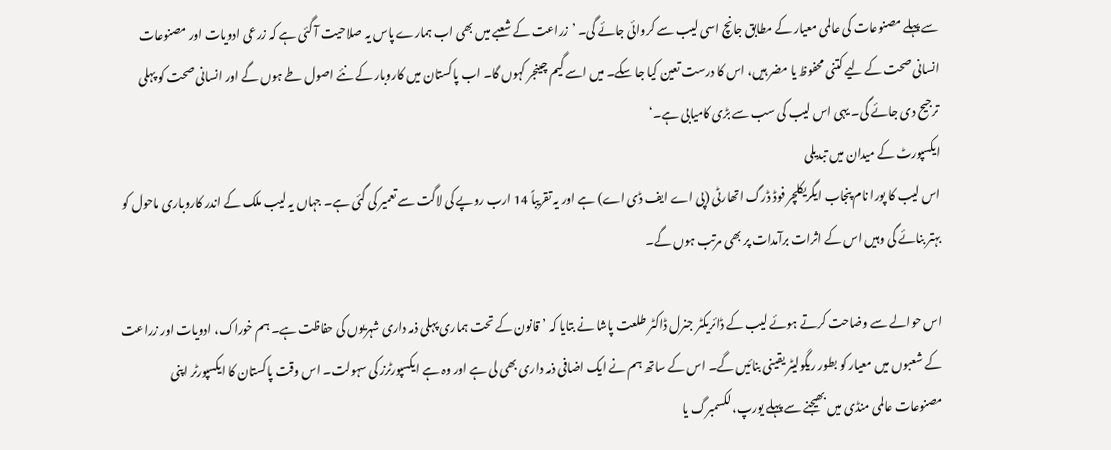سے پہلے مصنوعات کی عالمی معیار کے مطابق جانچ اسی لیب سے کروائی جائے گی۔ ’زراعت کے شعبے میں بھی اب ہمارے پاس یہ صلاحیت آ گئی ہے کہ زرعی ادویات اور مصنوعات انسانی صحت کے لیے کتنی محفوظ یا مضر ہیں، اس کا درست تعین کیا جا سکے۔ میں اسے گیم چینجر کہوں گا۔ اب پاکستان میں کاروبار کے نئے اصول طے ہوں گے اور انسانی صحت کو پہلی ترجیح دی جائے گی۔ یہی اس لیب کی سب سے بڑی کامیابی ہے۔‘
ایکسپورٹ کے میدان میں تبدیلی
اس لیب کا پورا نام پنجاب ایگریکلچر فوڈ ڈرگ اتھارٹی (پی اے ایف ڈی اے) ہے اور یہ تقریباً 14 ارب روپے کی لاگت سے تعمیر کی گئی ہے۔ جہاں یہ لیب ملک کے اندر کاروباری ماحول کو بہتر بنائے گی وہیں اس کے اثرات برآمدات پر بھی مرتب ہوں گے۔

اس حوالے سے وضاحت کرتے ہوئے لیب کے ڈائریکٹر جنرل ڈاکٹر طلعت پاشا نے بتایا کہ ’قانون کے تحت ہماری پہلی ذمہ داری شہریوں کی حفاظت ہے۔ ہم خوراک، ادویات اور زراعت کے شعبوں میں معیار کو بطور ریگولیٹر یقینی بنائیں گے۔ اس کے ساتھ ہم نے ایک اضافی ذمہ داری بھی لی ہے اور وہ ہے ایکسپورٹرز کی سہولت۔ اس وقت پاکستان کا ایکسپورٹر اپنی مصنوعات عالمی منڈی میں بھیجنے سے پہلے یورپ، لکسمبرگ یا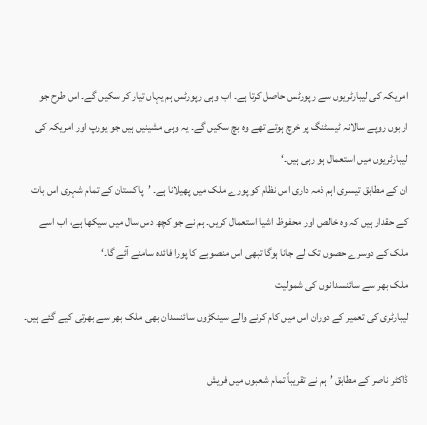امریکہ کی لیبارٹریوں سے رپورٹس حاصل کرتا ہے۔ اب وہی رپورٹس ہم یہاں تیار کر سکیں گے۔ اس طرح جو اربوں روپے سالانہ ٹیسٹنگ پر خرچ ہوتے تھے وہ بچ سکیں گے۔ یہ وہی مشینیں ہیں جو یورپ اور امریکہ کی لیبارٹریوں میں استعمال ہو رہی ہیں۔‘
ان کے مطابق تیسری اہم ذمہ داری اس نظام کو پورے ملک میں پھیلانا ہے۔ ’پاکستان کے تمام شہری اس بات کے حقدار ہیں کہ وہ خالص اور محفوظ اشیا استعمال کریں۔ ہم نے جو کچھ دس سال میں سیکھا ہے، اب اسے ملک کے دوسرے حصوں تک لے جانا ہوگا تبھی اس منصوبے کا پورا فائدہ سامنے آئے گا۔‘
ملک بھر سے سائنسدانوں کی شمولیت
لیبارٹری کی تعمیر کے دوران اس میں کام کرنے والے سینکڑوں سائنسدان بھی ملک بھر سے بھرتی کیے گئے ہیں۔

ڈاکٹر ناصر کے مطابق ’ہم نے تقریباً تمام شعبوں میں فریش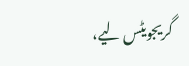گریجویٹس لیے،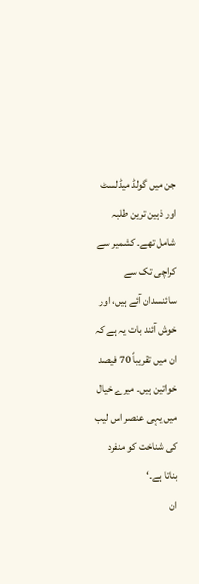جن میں گولڈ میڈلسٹ اور ذہین ترین طلبہ شامل تھے۔ کشمیر سے کراچی تک سے سائنسدان آئے ہیں، اور خوش آئند بات یہ ہے کہ ان میں تقریباً 70 فیصد خواتین ہیں۔ میرے خیال میں یہی عنصر اس لیب کی شناخت کو منفرد بناتا ہے۔‘
ان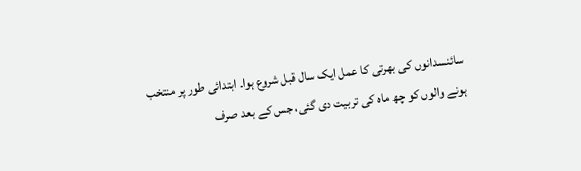سائنسدانوں کی بھرتی کا عمل ایک سال قبل شروع ہوا۔ ابتدائی طور پر منتخب ہونے والوں کو چھ ماہ کی تربیت دی گئی، جس کے بعد صرف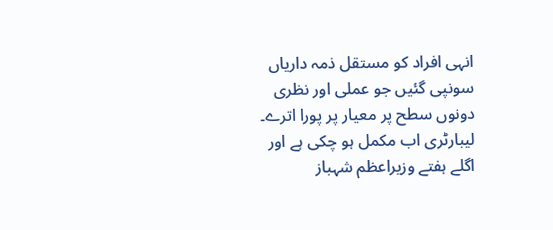انہی افراد کو مستقل ذمہ داریاں سونپی گئیں جو عملی اور نظری دونوں سطح پر معیار پر پورا اترے۔
لیبارٹری اب مکمل ہو چکی ہے اور اگلے ہفتے وزیراعظم شہباز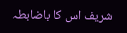شریف اس کا باضابطہ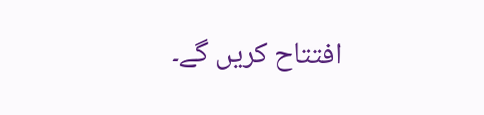افتتاح کریں گے۔